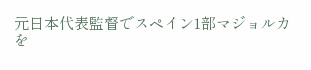元日本代表監督でスペイン1部マジョルカを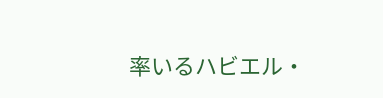率いるハビエル・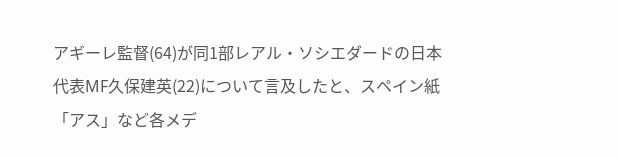アギーレ監督(64)が同1部レアル・ソシエダードの日本代表MF久保建英(22)について言及したと、スペイン紙「アス」など各メデ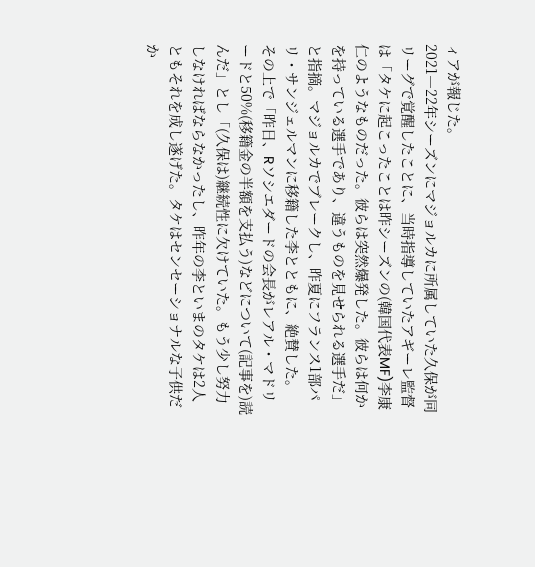ィアが報じた。
2021―22年シーズンにマジョルカに所属していた久保が同リーグで覚醒したことに、当時指導していたアギーレ監督は「タケに起こったことは昨シーズンの(韓国代表MF)李康仁のようなものだった。彼らは突然爆発した。彼らは何かを持っている選手であり、違うものを見せられる選手だ」と指摘。マジョルカでブレークし、昨夏にフランス1部パリ・サンジェルマンに移籍した李とともに、絶賛した。
その上で「昨日、Rソシエダードの会長がレアル・マドリードと50%(移籍金の半額を支払う)などについて(記事を)読んだ」とし「(久保は)継続性に欠けていた。もう少し努力しなければならなかったし、昨年の李といまのタケは2人ともそれを成し遂げた。タケはセンセーショナルな子供だか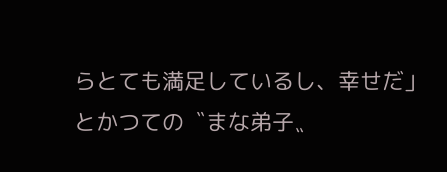らとても満足しているし、幸せだ」とかつての〝まな弟子〟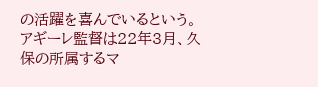の活躍を喜んでいるという。
アギーレ監督は22年3月、久保の所属するマ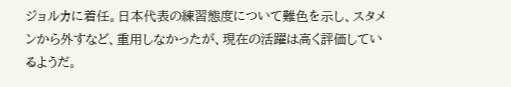ジョルカに着任。日本代表の練習態度について難色を示し、スタメンから外すなど、重用しなかったが、現在の活躍は高く評価しているようだ。